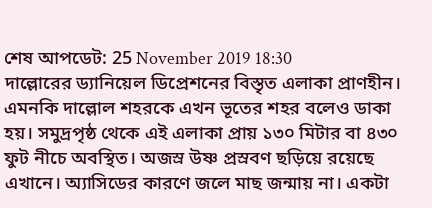শেষ আপডেট: 25 November 2019 18:30
দাল্লোরের ড্যানিয়েল ডিপ্রেশনের বিস্তৃত এলাকা প্রাণহীন। এমনকি দাল্লোল শহরকে এখন ভূতের শহর বলেও ডাকা হয়। সমুদ্রপৃষ্ঠ থেকে এই এলাকা প্রায় ১৩০ মিটার বা ৪৩০ ফুট নীচে অবস্থিত। অজস্র উষ্ণ প্রস্রবণ ছড়িয়ে রয়েছে এখানে। অ্যাসিডের কারণে জলে মাছ জন্মায় না। একটা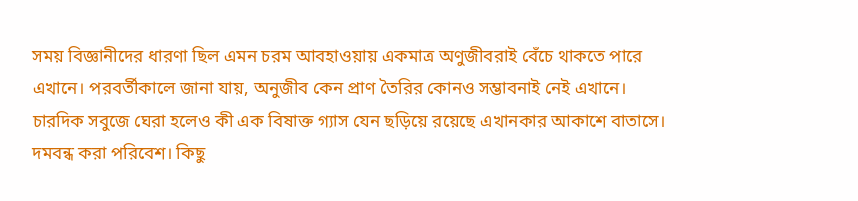সময় বিজ্ঞানীদের ধারণা ছিল এমন চরম আবহাওয়ায় একমাত্র অণুজীবরাই বেঁচে থাকতে পারে এখানে। পরবর্তীকালে জানা যায়, অনুজীব কেন প্রাণ তৈরির কোনও সম্ভাবনাই নেই এখানে। চারদিক সবুজে ঘেরা হলেও কী এক বিষাক্ত গ্যাস যেন ছড়িয়ে রয়েছে এখানকার আকাশে বাতাসে। দমবন্ধ করা পরিবেশ। কিছু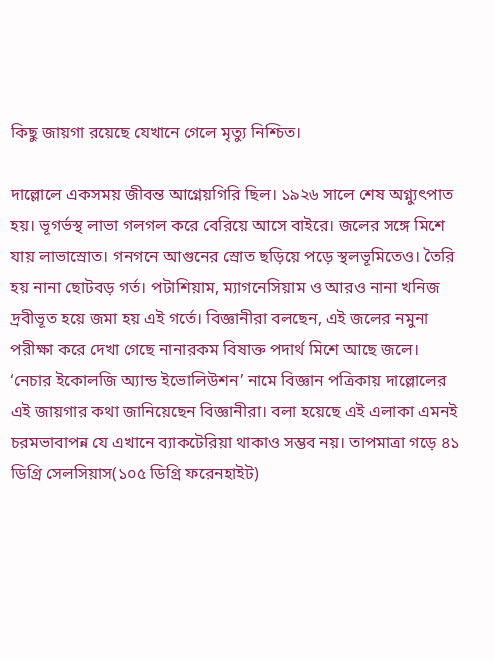কিছু জায়গা রয়েছে যেখানে গেলে মৃত্যু নিশ্চিত।

দাল্লোলে একসময় জীবন্ত আগ্নেয়গিরি ছিল। ১৯২৬ সালে শেষ অগ্ন্যুৎপাত হয়। ভূগর্ভস্থ লাভা গলগল করে বেরিয়ে আসে বাইরে। জলের সঙ্গে মিশে যায় লাভাস্রোত। গনগনে আগুনের স্রোত ছড়িয়ে পড়ে স্থলভূমিতেও। তৈরি হয় নানা ছোটবড় গর্ত। পটাশিয়াম, ম্যাগনেসিয়াম ও আরও নানা খনিজ দ্রবীভূত হয়ে জমা হয় এই গর্তে। বিজ্ঞানীরা বলছেন, এই জলের নমুনা পরীক্ষা করে দেখা গেছে নানারকম বিষাক্ত পদার্থ মিশে আছে জলে।
‘নেচার ইকোলজি অ্যান্ড ইভোলিউশন’ নামে বিজ্ঞান পত্রিকায় দাল্লোলের এই জায়গার কথা জানিয়েছেন বিজ্ঞানীরা। বলা হয়েছে এই এলাকা এমনই চরমভাবাপন্ন যে এখানে ব্যাকটেরিয়া থাকাও সম্ভব নয়। তাপমাত্রা গড়ে ৪১ ডিগ্রি সেলসিয়াস(১০৫ ডিগ্রি ফরেনহাইট)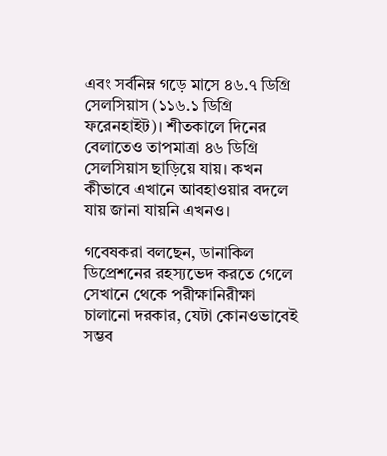এবং সর্বনিম্ন গড়ে মাসে ৪৬.৭ ডিগ্রি সেলসিয়াস (১১৬.১ ডিগ্রি ফরেনহাইট)। শীতকালে দিনের বেলাতেও তাপমাত্রা ৪৬ ডিগ্রি সেলসিয়াস ছাড়িয়ে যায়। কখন কীভাবে এখানে আবহাওয়ার বদলে যায় জানা যায়নি এখনও।

গবেষকরা বলছেন, ডানাকিল ডিপ্রেশনের রহস্যভেদ করতে গেলে সেখানে থেকে পরীক্ষানিরীক্ষা চালানো দরকার, যেটা কোনওভাবেই সম্ভব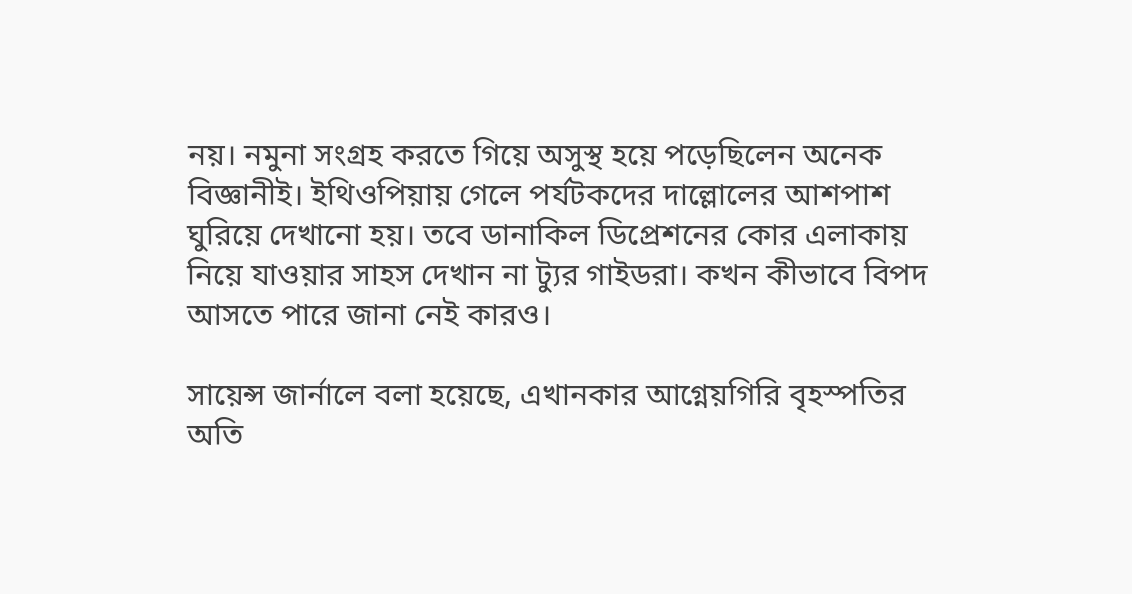নয়। নমুনা সংগ্রহ করতে গিয়ে অসুস্থ হয়ে পড়েছিলেন অনেক বিজ্ঞানীই। ইথিওপিয়ায় গেলে পর্যটকদের দাল্লোলের আশপাশ ঘুরিয়ে দেখানো হয়। তবে ডানাকিল ডিপ্রেশনের কোর এলাকায় নিয়ে যাওয়ার সাহস দেখান না ট্যুর গাইডরা। কখন কীভাবে বিপদ আসতে পারে জানা নেই কারও।

সায়েন্স জার্নালে বলা হয়েছে, এখানকার আগ্নেয়গিরি বৃহস্পতির অতি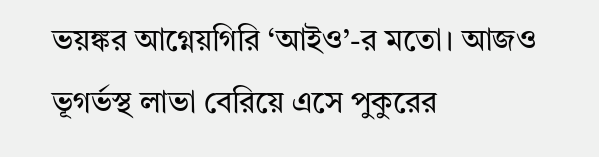ভয়ঙ্কর আগ্নেয়গিরি ‘আইও’-র মতো। আজও ভূগর্ভস্থ লাভা বেরিয়ে এসে পুকুরের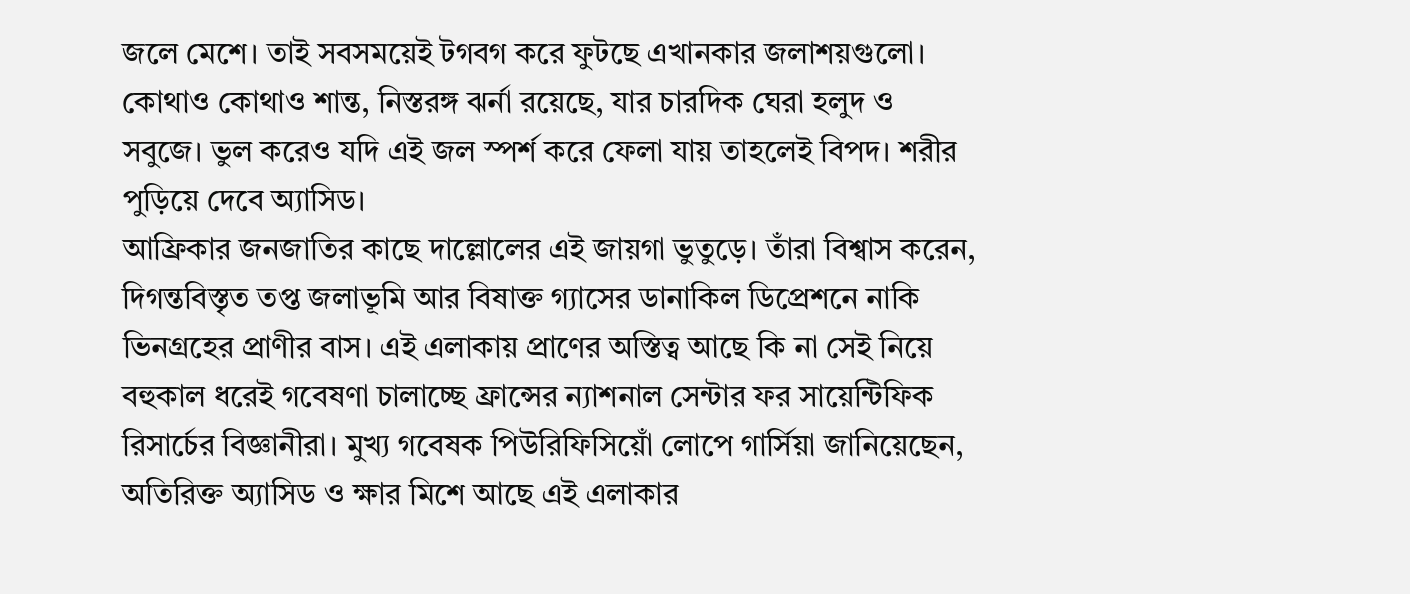জলে মেশে। তাই সবসময়েই টগবগ করে ফুটছে এখানকার জলাশয়গুলো। কোথাও কোথাও শান্ত, নিস্তরঙ্গ ঝর্না রয়েছে, যার চারদিক ঘেরা হলুদ ও সবুজে। ভুল করেও যদি এই জল স্পর্শ করে ফেলা যায় তাহলেই বিপদ। শরীর পুড়িয়ে দেবে অ্যাসিড।
আফ্রিকার জনজাতির কাছে দাল্লোলের এই জায়গা ভুতুড়ে। তাঁরা বিশ্বাস করেন, দিগন্তবিস্তৃত তপ্ত জলাভূমি আর বিষাক্ত গ্যাসের ডানাকিল ডিপ্রেশনে নাকি ভিনগ্রহের প্রাণীর বাস। এই এলাকায় প্রাণের অস্তিত্ব আছে কি না সেই নিয়ে বহুকাল ধরেই গবেষণা চালাচ্ছে ফ্রান্সের ন্যাশনাল সেন্টার ফর সায়েন্টিফিক রিসার্চের বিজ্ঞানীরা। মুখ্য গবেষক পিউরিফিসিয়োঁ লোপে গার্সিয়া জানিয়েছেন, অতিরিক্ত অ্যাসিড ও ক্ষার মিশে আছে এই এলাকার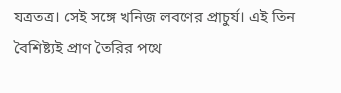যত্রতত্র। সেই সঙ্গে খনিজ লবণের প্রাচুর্য। এই তিন বৈশিষ্ট্যই প্রাণ তৈরির পথে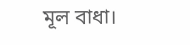মূল বাধা।